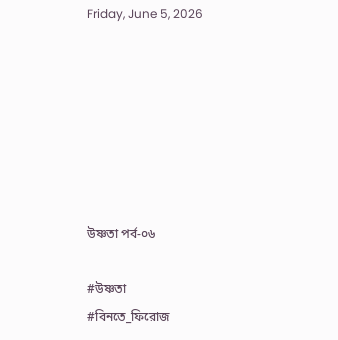Friday, June 5, 2026







উষ্ণতা পর্ব-০৬

#উষ্ণতা
#বিনতে_ফিরোজ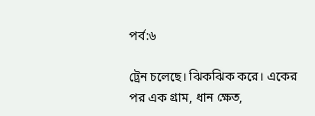পর্ব:৬

ট্রেন চলেছে। ঝিকঝিক করে। একের পর এক গ্রাম, ধান ক্ষেত,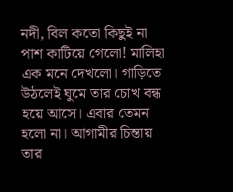নদী, বিল কতো কিছুই না পাশ কাটিয়ে গেলো! মালিহা এক মনে দেখলো। গাড়িতে উঠলেই ঘুমে তার চোখ বন্ধ হয়ে আসে। এবার তেমন হলো না। আগামীর চিন্তায় তার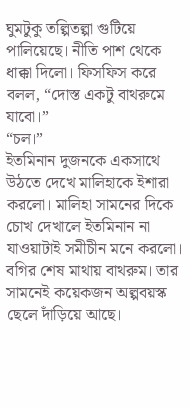ঘুমটুকু তল্পিতল্পা গুটিয়ে পালিয়েছে। নীতি পাশ থেকে ধাক্কা দিলো। ফিসফিস করে বলল, “দোস্ত একটু বাথরুমে যাবো।”
“চল।”
ইতমিনান দুজনকে একসাথে উঠতে দেখে মালিহাকে ইশারা করলো। মালিহা সামনের দিকে চোখ দেখালে ইতমিনান না যাওয়াটাই সমীচীন মনে করলো। বগির শেষ মাথায় বাথরুম। তার সামনেই কয়েকজন অল্পবয়স্ক ছেলে দাঁড়িয়ে আছে।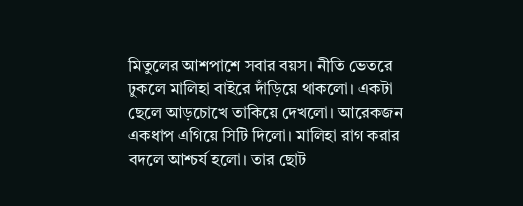মিতুলের আশপাশে সবার বয়স। নীতি ভেতরে ঢুকলে মালিহা বাইরে দাঁড়িয়ে থাকলো। একটা ছেলে আড়চোখে তাকিয়ে দেখলো। আরেকজন একধাপ এগিয়ে সিটি দিলো। মালিহা রাগ করার বদলে আশ্চর্য হলো। তার ছোট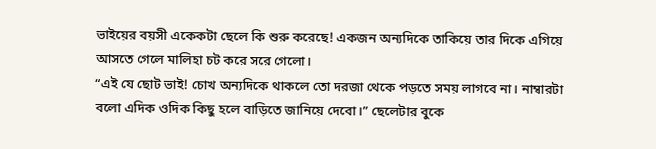ভাইয়ের বয়সী একেকটা ছেলে কি শুরু করেছে! একজন অন্যদিকে তাকিয়ে তার দিকে এগিয়ে আসতে গেলে মালিহা চট করে সরে গেলো।
“এই যে ছোট ভাই! চোখ অন্যদিকে থাকলে তো দরজা থেকে পড়তে সময় লাগবে না। নাম্বারটা বলো এদিক ওদিক কিছু হলে বাড়িতে জানিয়ে দেবো।” ছেলেটার বুকে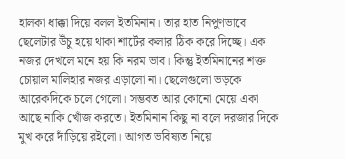হালকা ধাক্কা দিয়ে বলল ইতমিনান। তার হাত নিপুণভাবে ছেলেটার উঁচু হয়ে থাকা শার্টের কলার ঠিক করে দিচ্ছে। এক নজর দেখলে মনে হয় কি নরম ভাব। কিন্তু ইতমিনানের শক্ত চোয়াল মালিহার নজর এড়ালো না। ছেলেগুলো ভড়কে আরেকদিকে চলে গেলো। সম্ভবত আর কোনো মেয়ে একা আছে নাকি খোঁজ করতে। ইতমিনান কিছু না বলে দরজার দিকে মুখ করে দাঁড়িয়ে রইলো। আগত ভবিষ্যত নিয়ে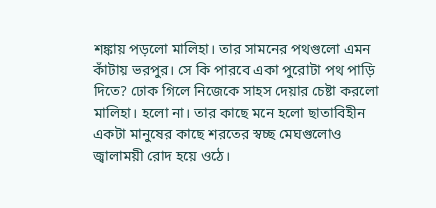শঙ্কায় পড়লো মালিহা। তার সামনের পথগুলো এমন কাঁটায় ভরপুর। সে কি পারবে একা পুরোটা পথ পাড়ি দিতে? ঢোক গিলে নিজেকে সাহস দেয়ার চেষ্টা করলো মালিহা। হলো না। তার কাছে মনে হলো ছাতাবিহীন একটা মানুষের কাছে শরতের স্বচ্ছ মেঘগুলোও জ্বালাময়ী রোদ হয়ে ওঠে।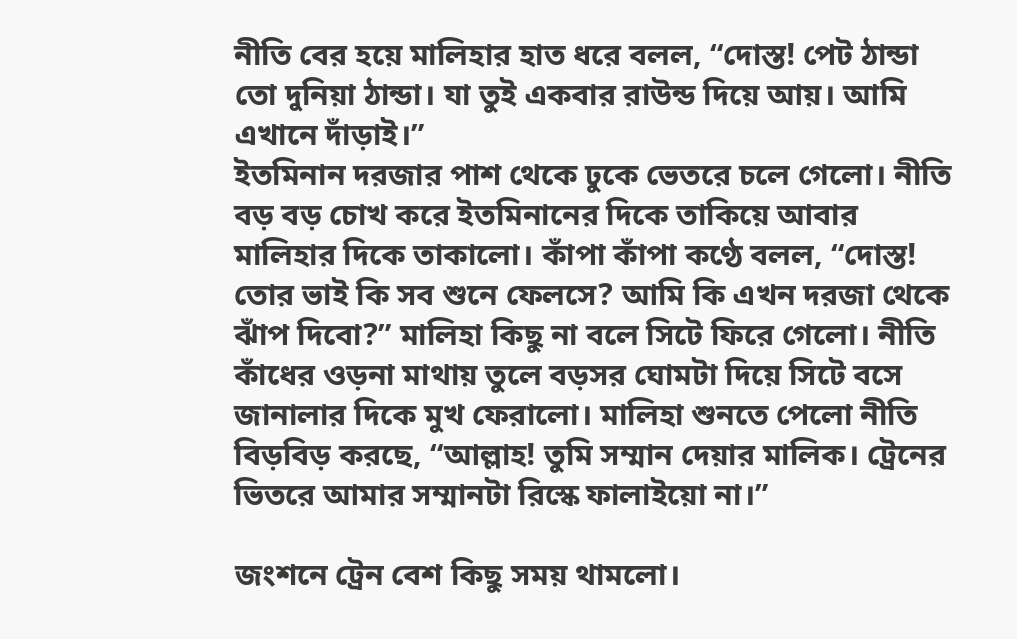নীতি বের হয়ে মালিহার হাত ধরে বলল, “দোস্ত! পেট ঠান্ডা তো দুনিয়া ঠান্ডা। যা তুই একবার রাউন্ড দিয়ে আয়। আমি এখানে দাঁড়াই।”
ইতমিনান দরজার পাশ থেকে ঢুকে ভেতরে চলে গেলো। নীতি বড় বড় চোখ করে ইতমিনানের দিকে তাকিয়ে আবার মালিহার দিকে তাকালো। কাঁপা কাঁপা কণ্ঠে বলল, “দোস্ত! তোর ভাই কি সব শুনে ফেলসে? আমি কি এখন দরজা থেকে ঝাঁপ দিবো?” মালিহা কিছু না বলে সিটে ফিরে গেলো। নীতি কাঁধের ওড়না মাথায় তুলে বড়সর ঘোমটা দিয়ে সিটে বসে জানালার দিকে মুখ ফেরালো। মালিহা শুনতে পেলো নীতি বিড়বিড় করছে, “আল্লাহ! তুমি সম্মান দেয়ার মালিক। ট্রেনের ভিতরে আমার সম্মানটা রিস্কে ফালাইয়ো না।”

জংশনে ট্রেন বেশ কিছু সময় থামলো।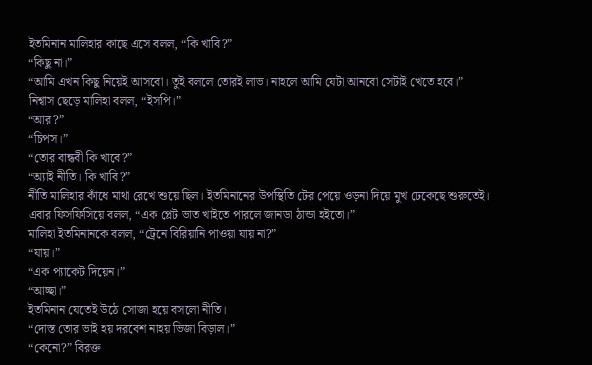ইতমিনান মালিহার কাছে এসে বলল, “কি খাবি?”
“কিছু না।”
“আমি এখন কিছু নিয়েই আসবো। তুই বললে তোরই লাভ। নাহলে আমি যেটা আনবো সেটাই খেতে হবে।”
নিশ্বাস ছেড়ে মালিহা বলল, “ইসপি।”
“আর?”
“চিপস।”
“তোর বান্ধবী কি খাবে?”
“অ্যাই নীতি। কি খাবি?”
নীতি মালিহার কাঁধে মাথা রেখে শুয়ে ছিল। ইতমিনানের উপস্থিতি টের পেয়ে ওড়না দিয়ে মুখ ঢেকেছে শুরুতেই। এবার ফিসফিসিয়ে বলল, “এক প্লেট ভাত খাইতে পারলে জানডা ঠান্ডা হইতো।”
মালিহা ইতমিনানকে বলল, “ট্রেনে বিরিয়ানি পাওয়া যায় না?”
“যায়।”
“এক প্যাকেট দিয়েন।”
“আচ্ছা।”
ইতমিনান যেতেই উঠে সোজা হয়ে বসলো নীতি।
“দোস্ত তোর ভাই হয় দরবেশ নাহয় ভিজা বিড়াল।”
“কেনো?” বিরক্ত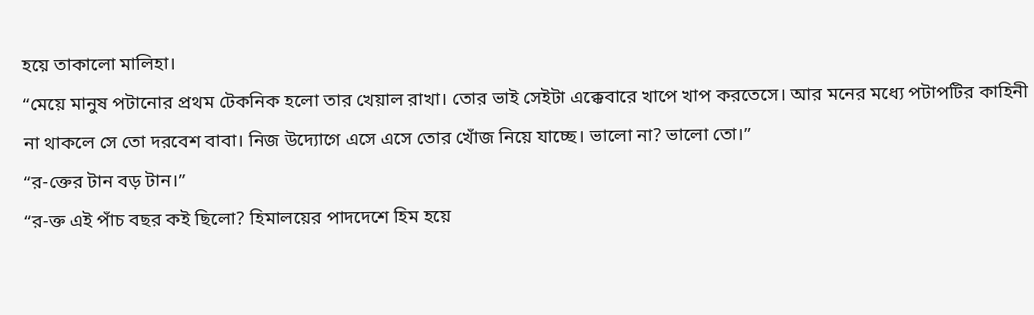হয়ে তাকালো মালিহা।
“মেয়ে মানুষ পটানোর প্রথম টেকনিক হলো তার খেয়াল রাখা। তোর ভাই সেইটা এক্কেবারে খাপে খাপ করতেসে। আর মনের মধ্যে পটাপটির কাহিনী না থাকলে সে তো দরবেশ বাবা। নিজ উদ্যোগে এসে এসে তোর খোঁজ নিয়ে যাচ্ছে। ভালো না? ভালো তো।”
“র-ক্তের টান বড় টান।”
“র-ক্ত এই পাঁচ বছর কই ছিলো? হিমালয়ের পাদদেশে হিম হয়ে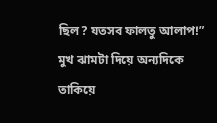ছিল? যতসব ফালতু আলাপ!”
মুখ ঝামটা দিয়ে অন্যদিকে তাকিয়ে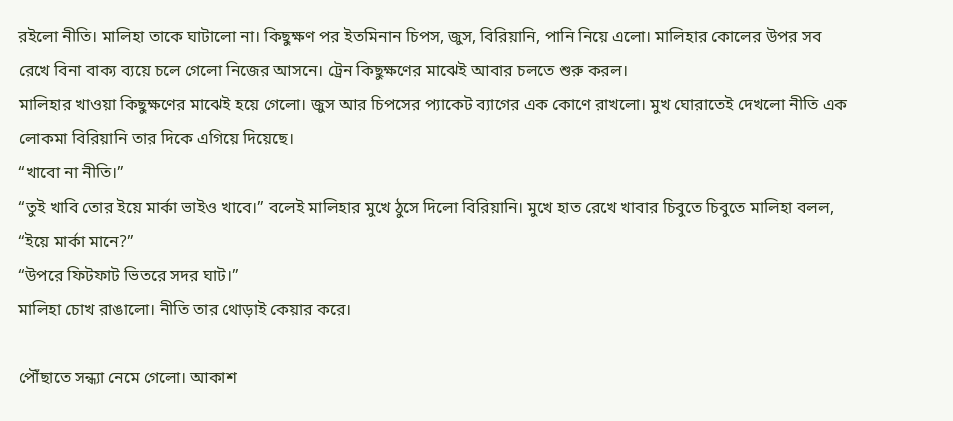রইলো নীতি। মালিহা তাকে ঘাটালো না। কিছুক্ষণ পর ইতমিনান চিপস, জুস, বিরিয়ানি, পানি নিয়ে এলো। মালিহার কোলের উপর সব রেখে বিনা বাক্য ব্যয়ে চলে গেলো নিজের আসনে। ট্রেন কিছুক্ষণের মাঝেই আবার চলতে শুরু করল।
মালিহার খাওয়া কিছুক্ষণের মাঝেই হয়ে গেলো। জুস আর চিপসের প্যাকেট ব্যাগের এক কোণে রাখলো। মুখ ঘোরাতেই দেখলো নীতি এক লোকমা বিরিয়ানি তার দিকে এগিয়ে দিয়েছে।
“খাবো না নীতি।”
“তুই খাবি তোর ইয়ে মার্কা ভাইও খাবে।” বলেই মালিহার মুখে ঠুসে দিলো বিরিয়ানি। মুখে হাত রেখে খাবার চিবুতে চিবুতে মালিহা বলল, “ইয়ে মার্কা মানে?”
“উপরে ফিটফাট ভিতরে সদর ঘাট।”
মালিহা চোখ রাঙালো। নীতি তার থোড়াই কেয়ার করে।

পৌঁছাতে সন্ধ্যা নেমে গেলো। আকাশ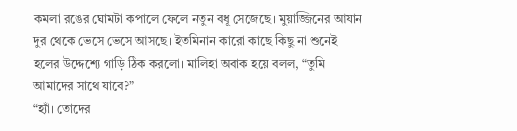কমলা রঙের ঘোমটা কপালে ফেলে নতুন বধূ সেজেছে। মুয়াজ্জিনের আযান দুর থেকে ভেসে ভেসে আসছে। ইতমিনান কারো কাছে কিছু না শুনেই হলের উদ্দেশ্যে গাড়ি ঠিক করলো। মালিহা অবাক হয়ে বলল, “তুমি আমাদের সাথে যাবে?”
“হ্যাঁ। তোদের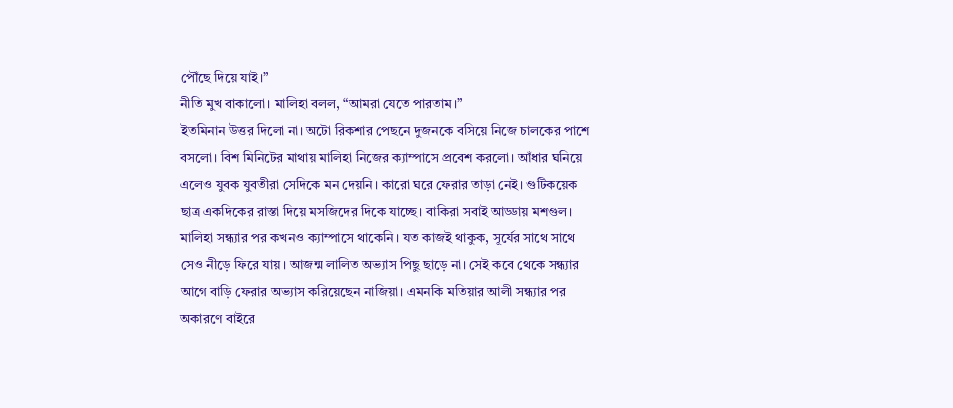পৌঁছে দিয়ে যাই।”
নীতি মুখ বাকালো। মালিহা বলল, “আমরা যেতে পারতাম।”
ইতমিনান উত্তর দিলো না। অটো রিকশার পেছনে দুজনকে বসিয়ে নিজে চালকের পাশে বসলো। বিশ মিনিটের মাথায় মালিহা নিজের ক্যাম্পাসে প্রবেশ করলো। আঁধার ঘনিয়ে এলেও যুবক যুবতীরা সেদিকে মন দেয়নি। কারো ঘরে ফেরার তাড়া নেই। গুটিকয়েক ছাত্র একদিকের রাস্তা দিয়ে মসজিদের দিকে যাচ্ছে। বাকিরা সবাই আড্ডায় মশগুল। মালিহা সন্ধ্যার পর কখনও ক্যাম্পাসে থাকেনি। যত কাজই থাকুক, সূর্যের সাথে সাথে সেও নীড়ে ফিরে যায়। আজন্ম লালিত অভ্যাস পিছু ছাড়ে না। সেই কবে থেকে সন্ধ্যার আগে বাড়ি ফেরার অভ্যাস করিয়েছেন নাজিয়া। এমনকি মতিয়ার আলী সন্ধ্যার পর অকারণে বাইরে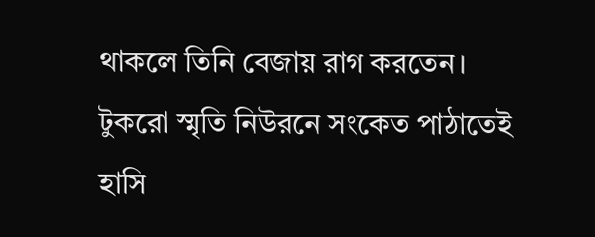থাকলে তিনি বেজায় রাগ করতেন। টুকরো স্মৃতি নিউরনে সংকেত পাঠাতেই হাসি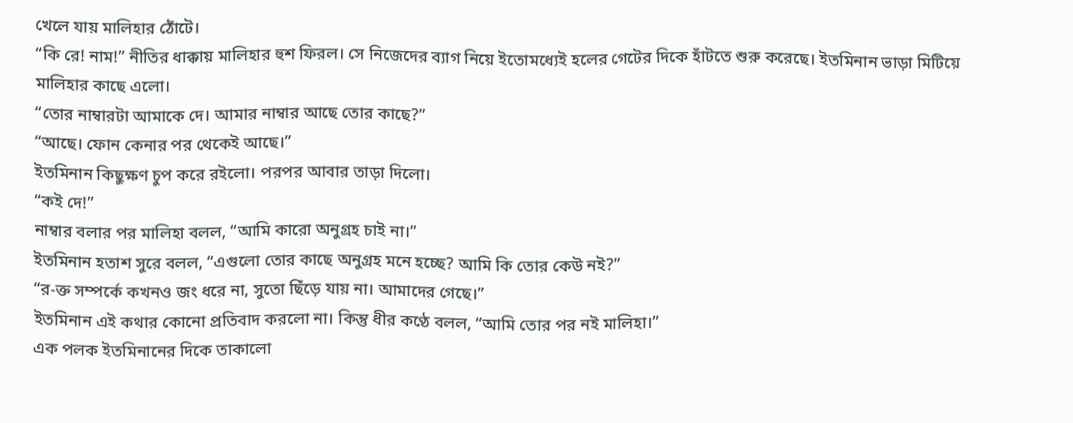খেলে যায় মালিহার ঠোঁটে।
“কি রে! নাম!” নীতির ধাক্কায় মালিহার হুশ ফিরল। সে নিজেদের ব্যাগ নিয়ে ইতোমধ্যেই হলের গেটের দিকে হাঁটতে শুরু করেছে। ইতমিনান ভাড়া মিটিয়ে মালিহার কাছে এলো।
“তোর নাম্বারটা আমাকে দে। আমার নাম্বার আছে তোর কাছে?”
“আছে। ফোন কেনার পর থেকেই আছে।”
ইতমিনান কিছুক্ষণ চুপ করে রইলো। পরপর আবার তাড়া দিলো।
“কই দে!”
নাম্বার বলার পর মালিহা বলল, “আমি কারো অনুগ্রহ চাই না।”
ইতমিনান হতাশ সুরে বলল, “এগুলো তোর কাছে অনুগ্রহ মনে হচ্ছে? আমি কি তোর কেউ নই?”
“র-ক্ত সম্পর্কে কখনও জং ধরে না, সুতো ছিঁড়ে যায় না। আমাদের গেছে।”
ইতমিনান এই কথার কোনো প্রতিবাদ করলো না। কিন্তু ধীর কণ্ঠে বলল, “আমি তোর পর নই মালিহা।”
এক পলক ইতমিনানের দিকে তাকালো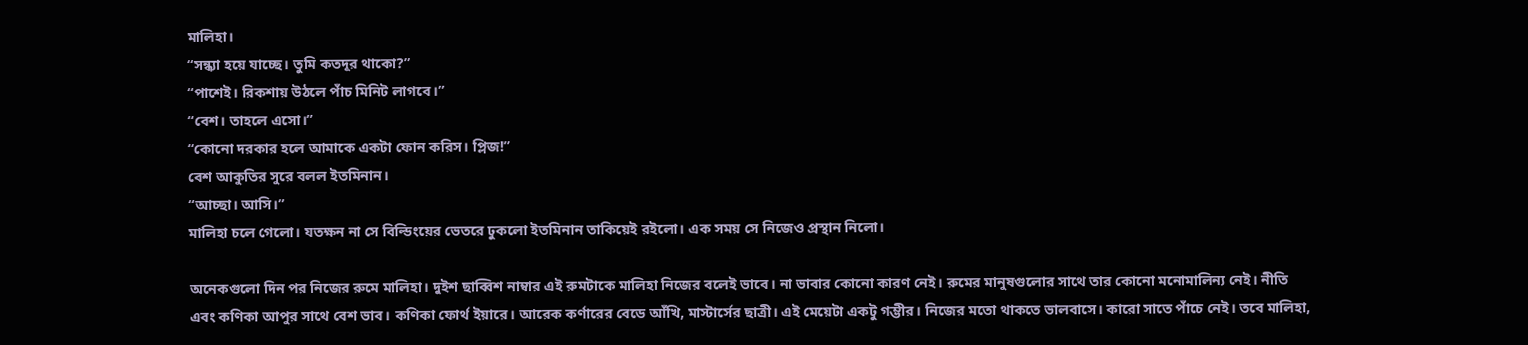মালিহা।
“সন্ধ্যা হয়ে যাচ্ছে। তুমি কতদূর থাকো?”
“পাশেই। রিকশায় উঠলে পাঁচ মিনিট লাগবে।”
“বেশ। তাহলে এসো।”
“কোনো দরকার হলে আমাকে একটা ফোন করিস। প্লিজ!”
বেশ আকুতির সুরে বলল ইতমিনান।
“আচ্ছা। আসি।”
মালিহা চলে গেলো। যতক্ষন না সে বিল্ডিংয়ের ভেতরে ঢুকলো ইতমিনান তাকিয়েই রইলো। এক সময় সে নিজেও প্রস্থান নিলো।

অনেকগুলো দিন পর নিজের রুমে মালিহা। দুইশ ছাব্বিশ নাম্বার এই রুমটাকে মালিহা নিজের বলেই ভাবে। না ভাবার কোনো কারণ নেই। রুমের মানুষগুলোর সাথে তার কোনো মনোমালিন্য নেই। নীতি এবং কণিকা আপুর সাথে বেশ ভাব। কণিকা ফোর্থ ইয়ারে। আরেক কর্ণারের বেডে আঁখি, মাস্টার্সের ছাত্রী। এই মেয়েটা একটু গম্ভীর। নিজের মতো থাকতে ভালবাসে। কারো সাতে পাঁচে নেই। তবে মালিহা,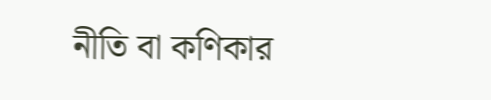নীতি বা কণিকার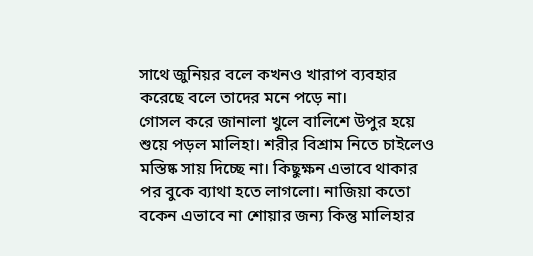সাথে জুনিয়র বলে কখনও খারাপ ব্যবহার করেছে বলে তাদের মনে পড়ে না।
গোসল করে জানালা খুলে বালিশে উপুর হয়ে শুয়ে পড়ল মালিহা। শরীর বিশ্রাম নিতে চাইলেও মস্তিষ্ক সায় দিচ্ছে না। কিছুক্ষন এভাবে থাকার পর বুকে ব্যাথা হতে লাগলো। নাজিয়া কতো বকেন এভাবে না শোয়ার জন্য কিন্তু মালিহার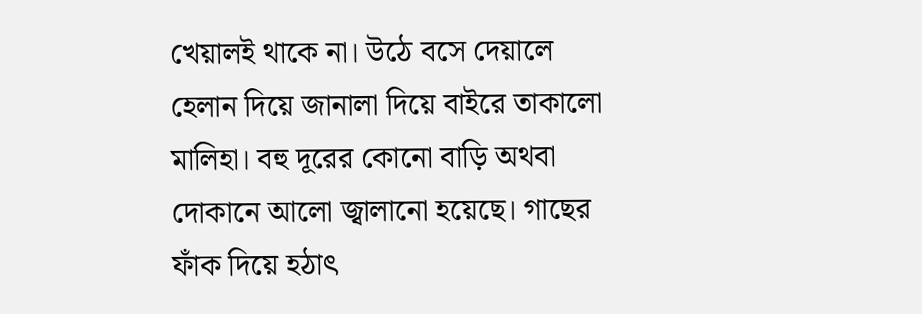খেয়ালই থাকে না। উঠে বসে দেয়ালে হেলান দিয়ে জানালা দিয়ে বাইরে তাকালো মালিহা। বহু দূরের কোনো বাড়ি অথবা দোকানে আলো জ্বালানো হয়েছে। গাছের ফাঁক দিয়ে হঠাৎ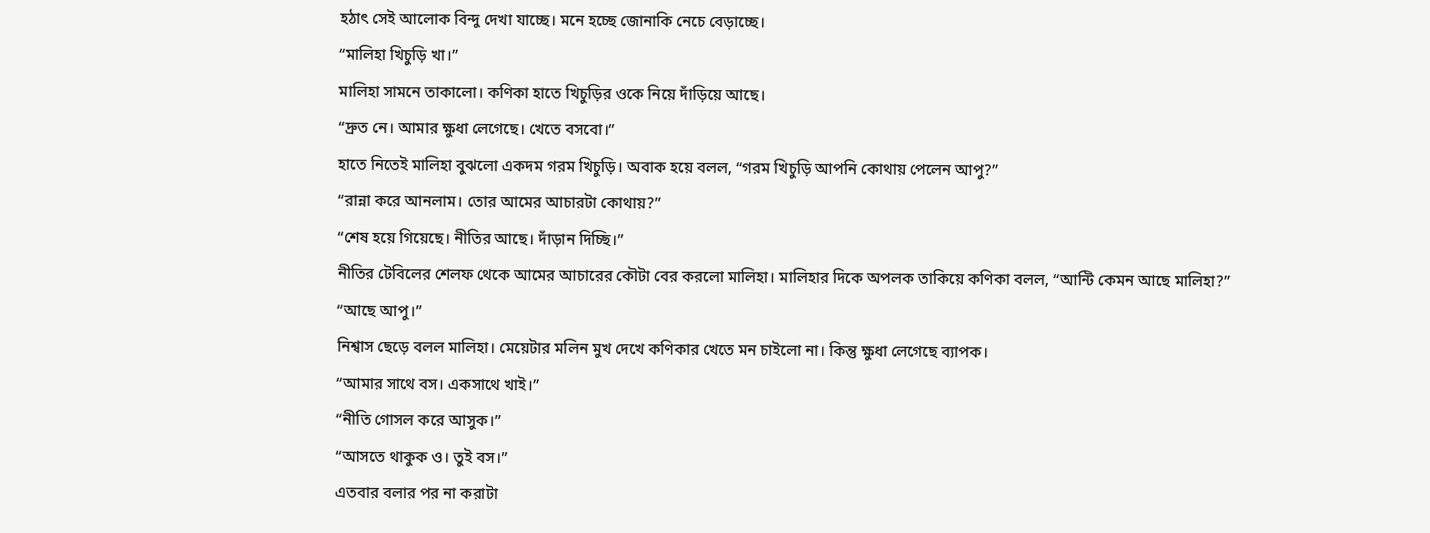হঠাৎ সেই আলোক বিন্দু দেখা যাচ্ছে। মনে হচ্ছে জোনাকি নেচে বেড়াচ্ছে।
“মালিহা খিচুড়ি খা।”
মালিহা সামনে তাকালো। কণিকা হাতে খিচুড়ির ওকে নিয়ে দাঁড়িয়ে আছে।
“দ্রুত নে। আমার ক্ষুধা লেগেছে। খেতে বসবো।”
হাতে নিতেই মালিহা বুঝলো একদম গরম খিচুড়ি। অবাক হয়ে বলল, “গরম খিচুড়ি আপনি কোথায় পেলেন আপু?”
“রান্না করে আনলাম। তোর আমের আচারটা কোথায়?”
“শেষ হয়ে গিয়েছে। নীতির আছে। দাঁড়ান দিচ্ছি।”
নীতির টেবিলের শেলফ থেকে আমের আচারের কৌটা বের করলো মালিহা। মালিহার দিকে অপলক তাকিয়ে কণিকা বলল, “আন্টি কেমন আছে মালিহা?”
“আছে আপু।”
নিশ্বাস ছেড়ে বলল মালিহা। মেয়েটার মলিন মুখ দেখে কণিকার খেতে মন চাইলো না। কিন্তু ক্ষুধা লেগেছে ব্যাপক।
“আমার সাথে বস। একসাথে খাই।”
“নীতি গোসল করে আসুক।”
“আসতে থাকুক ও। তুই বস।”
এতবার বলার পর না করাটা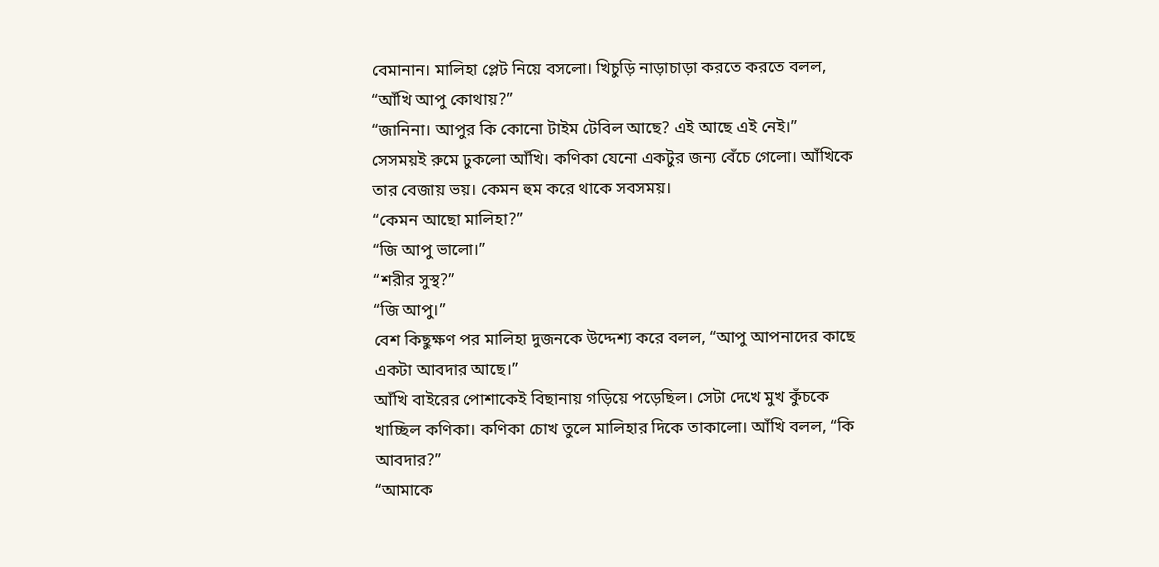বেমানান। মালিহা প্লেট নিয়ে বসলো। খিচুড়ি নাড়াচাড়া করতে করতে বলল, “আঁখি আপু কোথায়?”
“জানিনা। আপুর কি কোনো টাইম টেবিল আছে? এই আছে এই নেই।”
সেসময়ই রুমে ঢুকলো আঁখি। কণিকা যেনো একটুর জন্য বেঁচে গেলো। আঁখিকে তার বেজায় ভয়। কেমন হুম করে থাকে সবসময়।
“কেমন আছো মালিহা?”
“জি আপু ভালো।”
“শরীর সুস্থ?”
“জি আপু।”
বেশ কিছুক্ষণ পর মালিহা দুজনকে উদ্দেশ্য করে বলল, “আপু আপনাদের কাছে একটা আবদার আছে।”
আঁখি বাইরের পোশাকেই বিছানায় গড়িয়ে পড়েছিল। সেটা দেখে মুখ কুঁচকে খাচ্ছিল কণিকা। কণিকা চোখ তুলে মালিহার দিকে তাকালো। আঁখি বলল, “কি আবদার?”
“আমাকে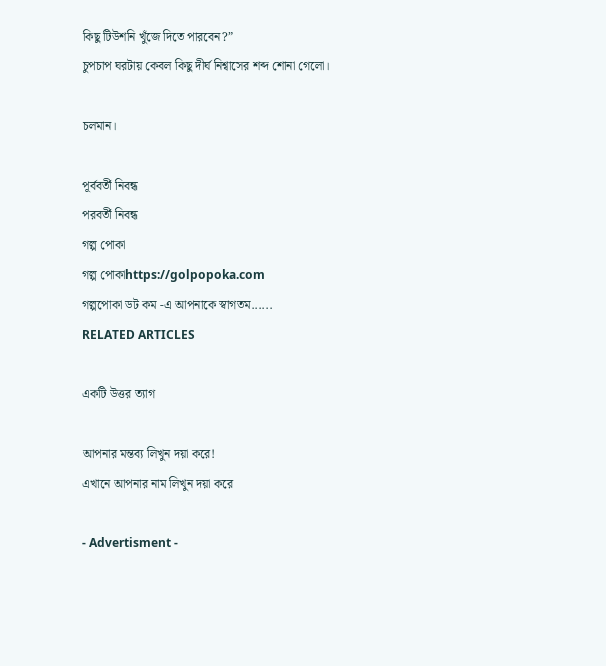কিছু টিউশনি খুঁজে দিতে পারবেন?”
চুপচাপ ঘরটায় কেবল কিছু দীর্ঘ নিশ্বাসের শব্দ শোনা গেলো।

চলমান।

পূর্ববর্তী নিবন্ধ
পরবর্তী নিবন্ধ
গল্প পোকা
গল্প পোকাhttps://golpopoka.com
গল্পপোকা ডট কম -এ আপনাকে স্বাগতম......
RELATED ARTICLES

একটি উত্তর ত্যাগ

আপনার মন্তব্য লিখুন দয়া করে!
এখানে আপনার নাম লিখুন দয়া করে

- Advertisment -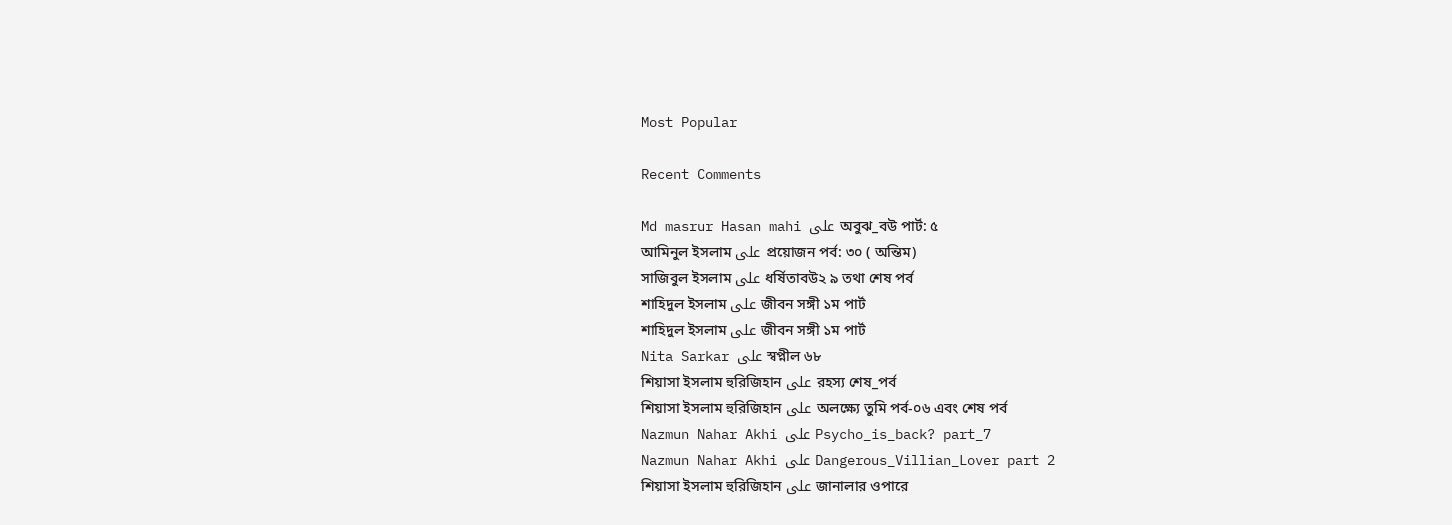Most Popular

Recent Comments

Md masrur Hasan mahi على অবুঝ_বউ পার্ট: ৫
আমিনুল ইসলাম على প্রয়োজন পর্ব: ৩০ ( অন্তিম)
সাজিবুল ইসলাম على ধর্ষিতাবউ২ ৯ তথা শেষ পর্ব
শাহিদুল ইসলাম على জীবন সঙ্গী ১ম পার্ট
শাহিদুল ইসলাম على জীবন সঙ্গী ১ম পার্ট
Nita Sarkar على স্বপ্নীল ৬৮
শিয়াসা ইসলাম হুরিজিহান على রহস্য শেষ_পর্ব
শিয়াসা ইসলাম হুরিজিহান على অলক্ষ্যে তুমি পর্ব-০৬ এবং শেষ পর্ব
Nazmun Nahar Akhi على Psycho_is_back? part_7
Nazmun Nahar Akhi على Dangerous_Villian_Lover part 2
শিয়াসা ইসলাম হুরিজিহান على জানালার ওপারে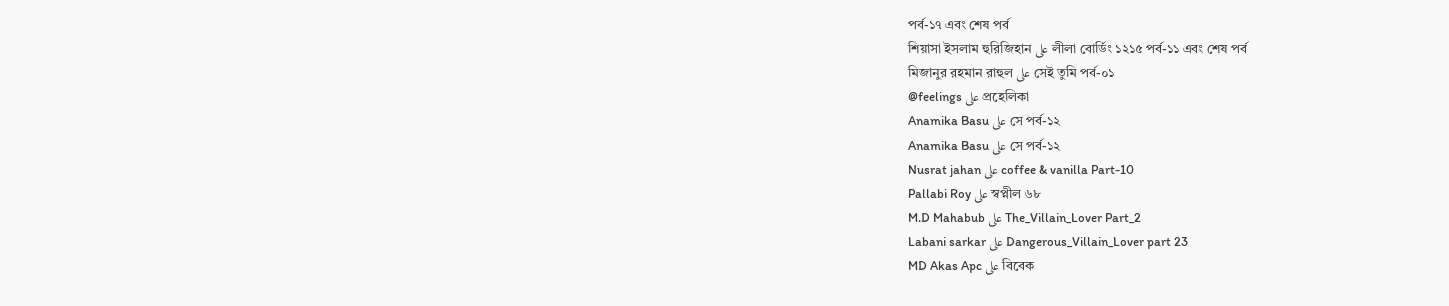পর্ব-১৭ এবং শেষ পর্ব
শিয়াসা ইসলাম হুরিজিহান على লীলা বোর্ডিং ১২১৫ পর্ব-১১ এবং শেষ পর্ব
মিজানুর রহমান রাহুল على সেই তুমি পর্ব-০১
@feelings على প্রহেলিকা
Anamika Basu على সে পর্ব-১২
Anamika Basu على সে পর্ব-১২
Nusrat jahan على coffee & vanilla Part-10
Pallabi Roy على স্বপ্নীল ৬৮
M.D Mahabub على The_Villain_Lover Part_2
Labani sarkar على Dangerous_Villain_Lover part 23
MD Akas Apc على বিবেক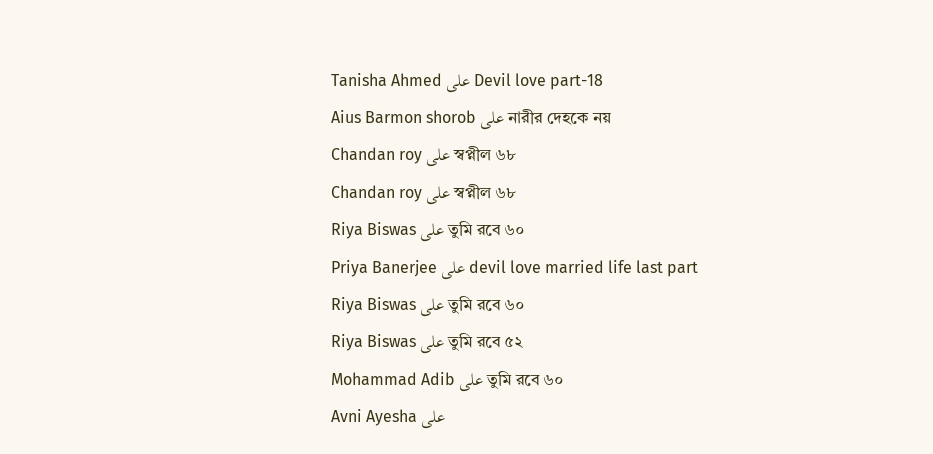Tanisha Ahmed على Devil love part-18
Aius Barmon shorob على নারীর দেহকে নয়
Chandan roy على স্বপ্নীল ৬৮
Chandan roy على স্বপ্নীল ৬৮
Riya Biswas على তুমি রবে ৬০
Priya Banerjee على devil love married life last part
Riya Biswas على তুমি রবে ৬০
Riya Biswas على তুমি রবে ৫২
Mohammad Adib على তুমি রবে ৬০
Avni Ayesha على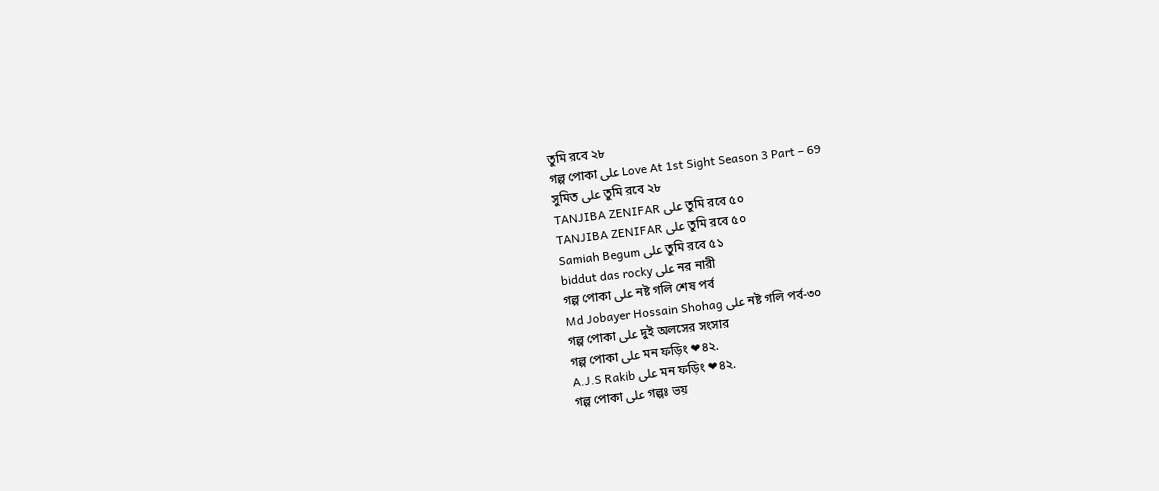তুমি রবে ২৮
গল্প পোকা على Love At 1st Sight Season 3 Part – 69
সুমিত على তুমি রবে ২৮
TANJIBA ZENIFAR على তুমি রবে ৫০
TANJIBA ZENIFAR على তুমি রবে ৫০
Samiah Begum على তুমি রবে ৫১
biddut das rocky على নর নারী
গল্প পোকা على নষ্ট গলি শেষ পর্ব
Md Jobayer Hossain Shohag على নষ্ট গলি পর্ব-৩০
গল্প পোকা على দুই অলসের সংসার
গল্প পোকা على মন ফড়িং ❤৪২.
A.J.S Rakib على মন ফড়িং ❤৪২.
গল্প পোকা على গল্পঃ ভয়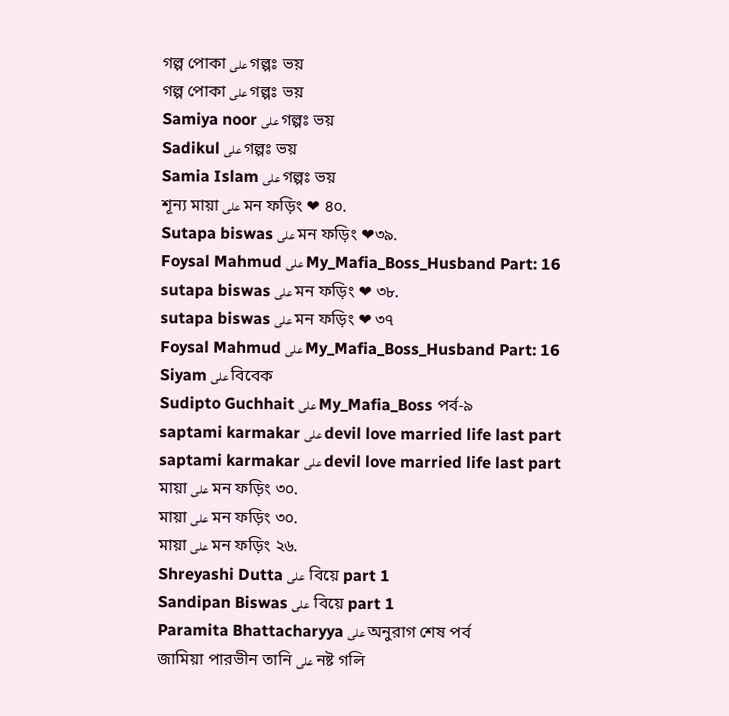গল্প পোকা على গল্পঃ ভয়
গল্প পোকা على গল্পঃ ভয়
Samiya noor على গল্পঃ ভয়
Sadikul على গল্পঃ ভয়
Samia Islam على গল্পঃ ভয়
শূন্য মায়া على মন ফড়িং ❤ ৪০.
Sutapa biswas على মন ফড়িং ❤৩৯.
Foysal Mahmud على My_Mafia_Boss_Husband Part: 16
sutapa biswas على মন ফড়িং ❤ ৩৮.
sutapa biswas على মন ফড়িং ❤ ৩৭
Foysal Mahmud على My_Mafia_Boss_Husband Part: 16
Siyam على বিবেক
Sudipto Guchhait على My_Mafia_Boss পর্ব-৯
saptami karmakar على devil love married life last part
saptami karmakar على devil love married life last part
মায়া على মন ফড়িং ৩০.
মায়া على মন ফড়িং ৩০.
মায়া على মন ফড়িং ২৬.
Shreyashi Dutta على  বিয়ে part 1
Sandipan Biswas على  বিয়ে part 1
Paramita Bhattacharyya على অনুরাগ শেষ পর্ব
জামিয়া পারভীন তানি على নষ্ট গলি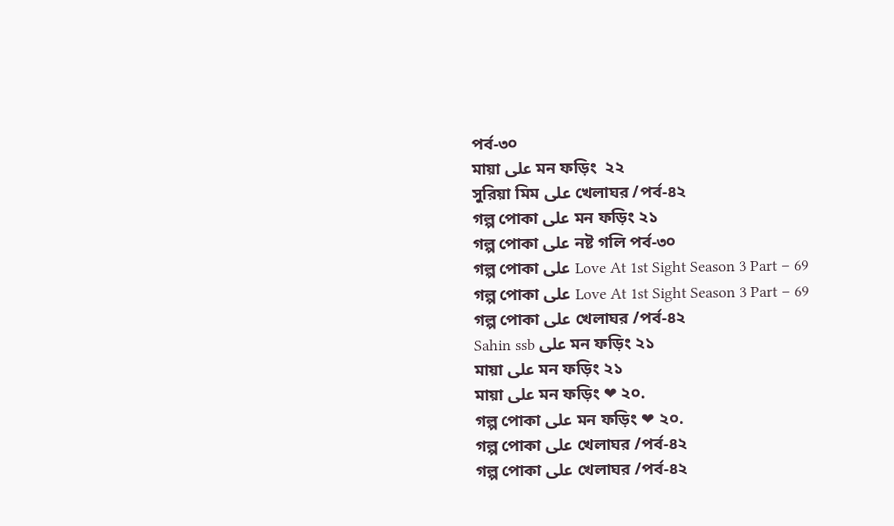পর্ব-৩০
মায়া على মন ফড়িং  ২২
সুরিয়া মিম على খেলাঘর /পর্ব-৪২
গল্প পোকা على মন ফড়িং ২১
গল্প পোকা على নষ্ট গলি পর্ব-৩০
গল্প পোকা على Love At 1st Sight Season 3 Part – 69
গল্প পোকা على Love At 1st Sight Season 3 Part – 69
গল্প পোকা على খেলাঘর /পর্ব-৪২
Sahin ssb على মন ফড়িং ২১
মায়া على মন ফড়িং ২১
মায়া على মন ফড়িং ❤ ২০.
গল্প পোকা على মন ফড়িং ❤ ২০.
গল্প পোকা على খেলাঘর /পর্ব-৪২
গল্প পোকা على খেলাঘর /পর্ব-৪২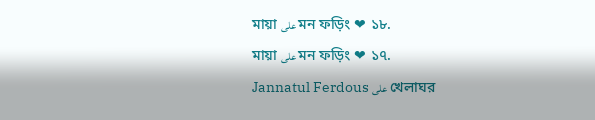মায়া على মন ফড়িং ❤ ১৮.
মায়া على মন ফড়িং ❤ ১৭.
Jannatul Ferdous على খেলাঘর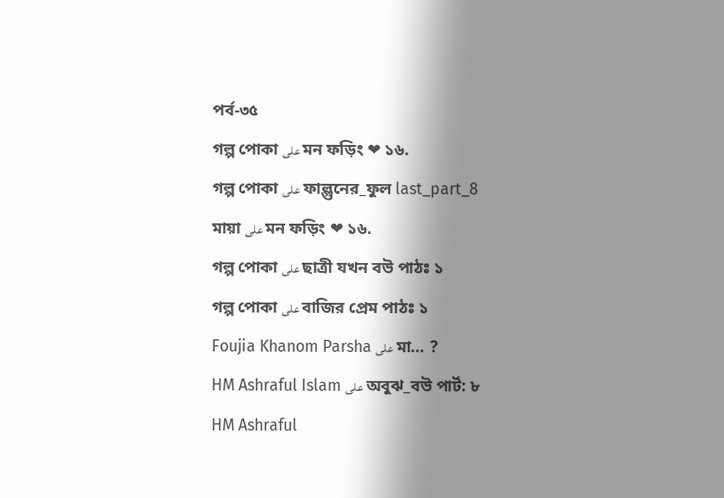পর্ব-৩৫
গল্প পোকা على মন ফড়িং ❤ ১৬.
গল্প পোকা على ফাল্গুনের_ফুল last_part_8
মায়া على মন ফড়িং ❤ ১৬.
গল্প পোকা على ছাত্রী যখন বউ পাঠঃ ১
গল্প পোকা على বাজির প্রেম পাঠঃ ১
Foujia Khanom Parsha على মা… ?
HM Ashraful Islam على অবুঝ_বউ পার্ট: ৮
HM Ashraful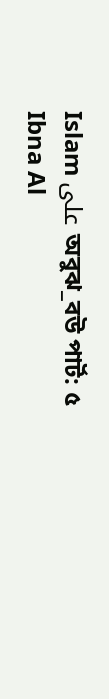Islam على অবুঝ_বউ পার্ট: ৫
Ibna Al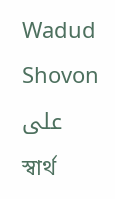Wadud Shovon على স্বার্থ